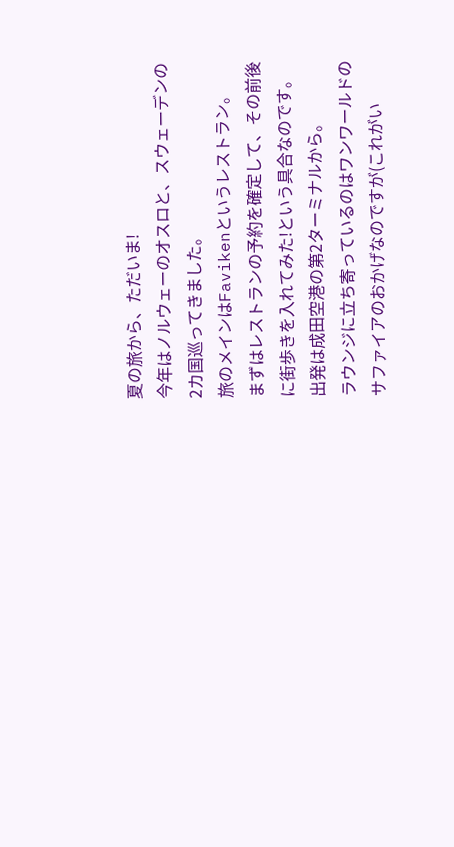夏の旅から、ただいま!
今年はノルウェーのオスロと、スウェーデンの2カ国巡ってきました。
旅のメインはFavikenというレストラン。
まずはレストランの予約を確定して、その前後に街歩きを入れてみた!という具合なのです。
出発は成田空港の第2ターミナルから。
ラウンジに立ち寄っているのはワンワールドのサファイアのおかげなのですが(これがい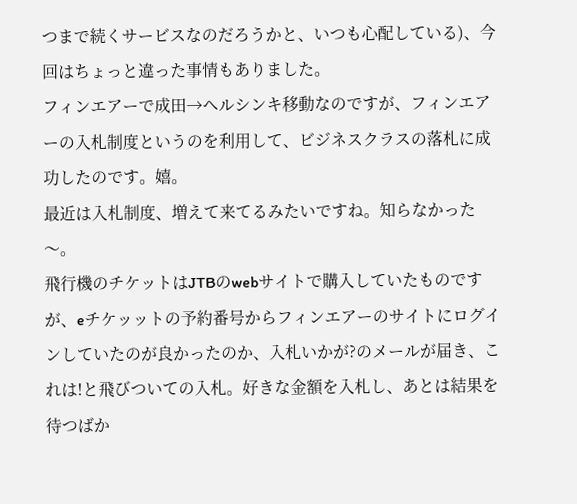つまで続くサービスなのだろうかと、いつも心配している)、今回はちょっと違った事情もありました。
フィンエアーで成田→ヘルシンキ移動なのですが、フィンエアーの入札制度というのを利用して、ビジネスクラスの落札に成功したのです。嬉。
最近は入札制度、増えて来てるみたいですね。知らなかった〜。
飛行機のチケットはJTBのwebサイトで購入していたものですが、eチケッットの予約番号からフィンエアーのサイトにログインしていたのが良かったのか、入札いかが?のメールが届き、これは!と飛びついての入札。好きな金額を入札し、あとは結果を待つばか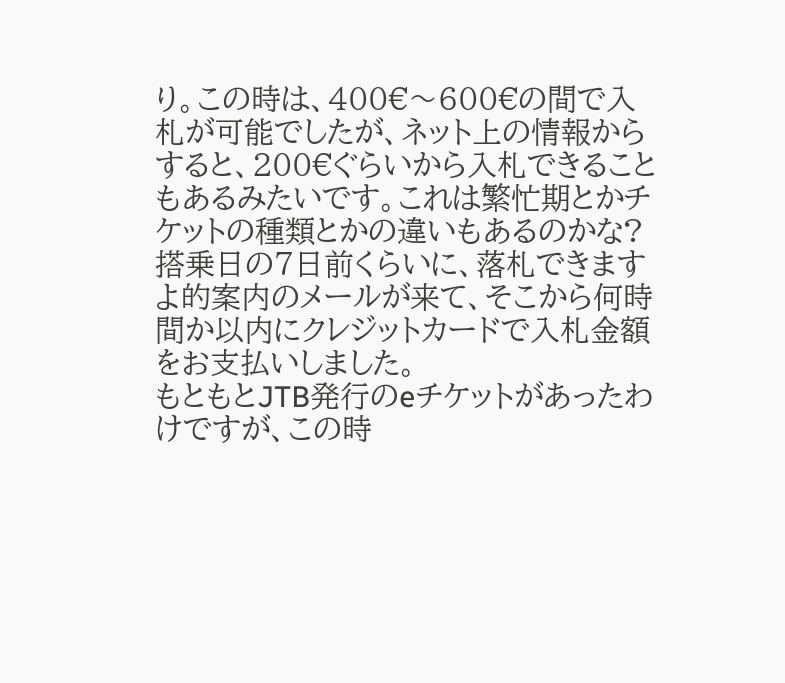り。この時は、400€〜600€の間で入札が可能でしたが、ネット上の情報からすると、200€ぐらいから入札できることもあるみたいです。これは繁忙期とかチケットの種類とかの違いもあるのかな?
搭乗日の7日前くらいに、落札できますよ的案内のメールが来て、そこから何時間か以内にクレジットカードで入札金額をお支払いしました。
もともとJTB発行のeチケットがあったわけですが、この時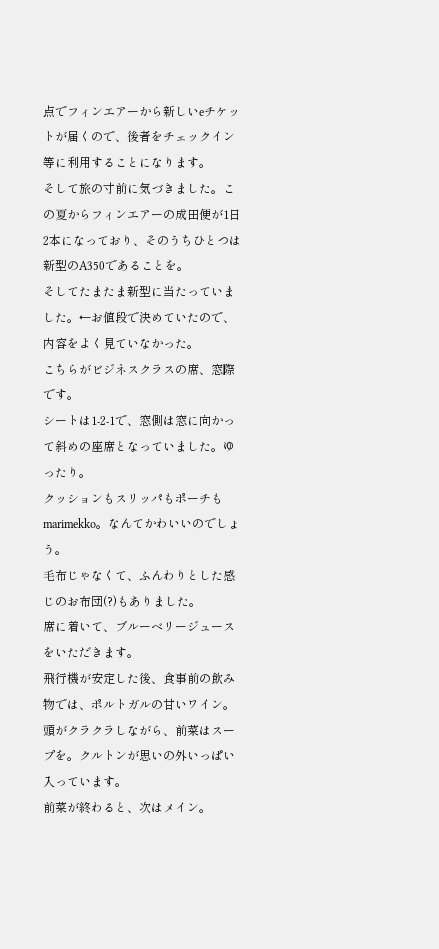点でフィンエアーから新しいeチケットが届くので、後者をチェックイン等に利用することになります。
そして旅の寸前に気づきました。この夏からフィンエアーの成田便が1日2本になっており、そのうちひとつは新型のA350であることを。
そしてたまたま新型に当たっていました。←お値段で決めていたので、内容をよく見ていなかった。
こちらがビジネスクラスの席、窓際です。
シートは1-2-1で、窓側は窓に向かって斜めの座席となっていました。ゆったり。
クッションもスリッパもポーチもmarimekko。なんてかわいいのでしょう。
毛布じゃなくて、ふんわりとした感じのお布団(?)もありました。
席に着いて、ブルーベリージュースをいただきます。
飛行機が安定した後、食事前の飲み物では、ポルトガルの甘いワイン。
頭がクラクラしながら、前菜はスープを。クルトンが思いの外いっぱい入っています。
前菜が終わると、次はメイン。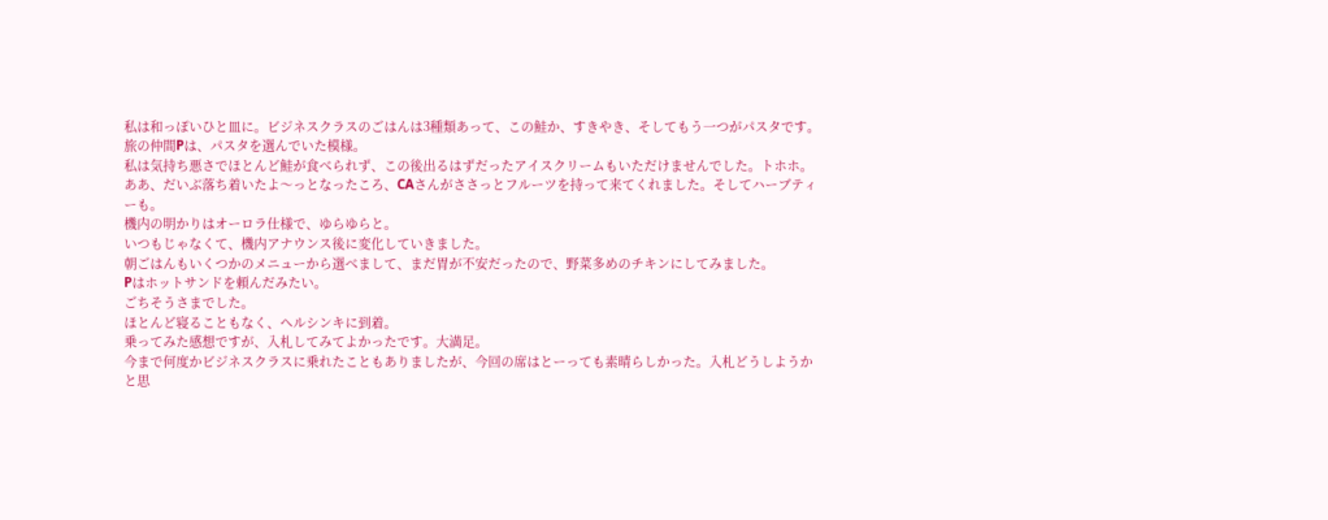私は和っぽいひと皿に。ビジネスクラスのごはんは3種類あって、この鮭か、すきやき、そしてもう一つがパスタです。
旅の仲間Pは、パスタを選んでいた模様。
私は気持ち悪さでほとんど鮭が食べられず、この後出るはずだったアイスクリームもいただけませんでした。トホホ。
ああ、だいぶ落ち着いたよ〜っとなったころ、CAさんがささっとフルーツを持って来てくれました。そしてハーブティーも。
機内の明かりはオーロラ仕様で、ゆらゆらと。
いつもじゃなくて、機内アナウンス後に変化していきました。
朝ごはんもいくつかのメニューから選べまして、まだ胃が不安だったので、野菜多めのチキンにしてみました。
Pはホットサンドを頼んだみたい。
ごちそうさまでした。
ほとんど寝ることもなく、ヘルシンキに到着。
乗ってみた感想ですが、入札してみてよかったです。大満足。
今まで何度かビジネスクラスに乗れたこともありましたが、今回の席はとーっても素晴らしかった。入札どうしようかと思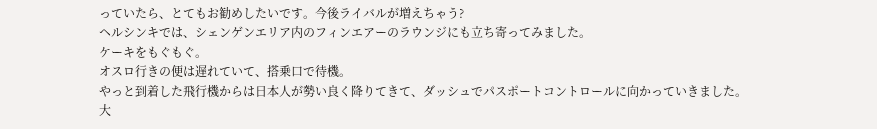っていたら、とてもお勧めしたいです。今後ライバルが増えちゃう?
ヘルシンキでは、シェンゲンエリア内のフィンエアーのラウンジにも立ち寄ってみました。
ケーキをもぐもぐ。
オスロ行きの便は遅れていて、搭乗口で待機。
やっと到着した飛行機からは日本人が勢い良く降りてきて、ダッシュでパスポートコントロールに向かっていきました。大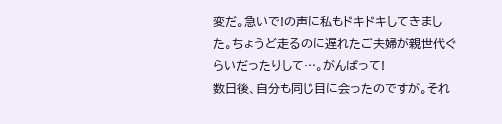変だ。急いで!の声に私もドキドキしてきました。ちょうど走るのに遅れたご夫婦が親世代ぐらいだったりして…。がんばって!
数日後、自分も同じ目に会ったのですが。それ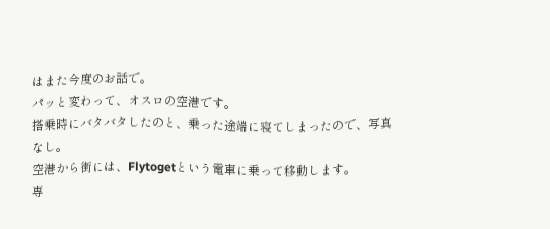はまた今度のお話で。
パッと変わって、オスロの空港です。
搭乗時にバタバタしたのと、乗った途端に寝てしまったので、写真なし。
空港から街には、Flytogetという電車に乗って移動します。
専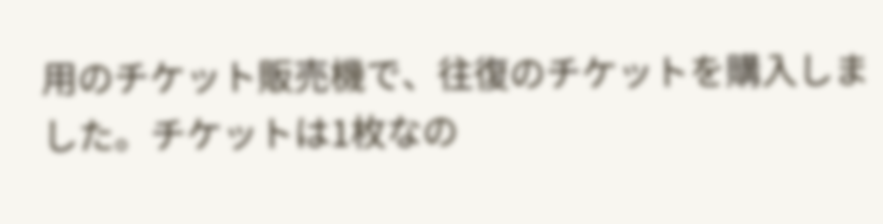用のチケット販売機で、往復のチケットを購入しました。チケットは1枚なの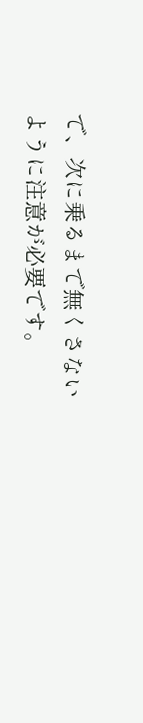で、次に乗るまで無くさないように注意が必要です。